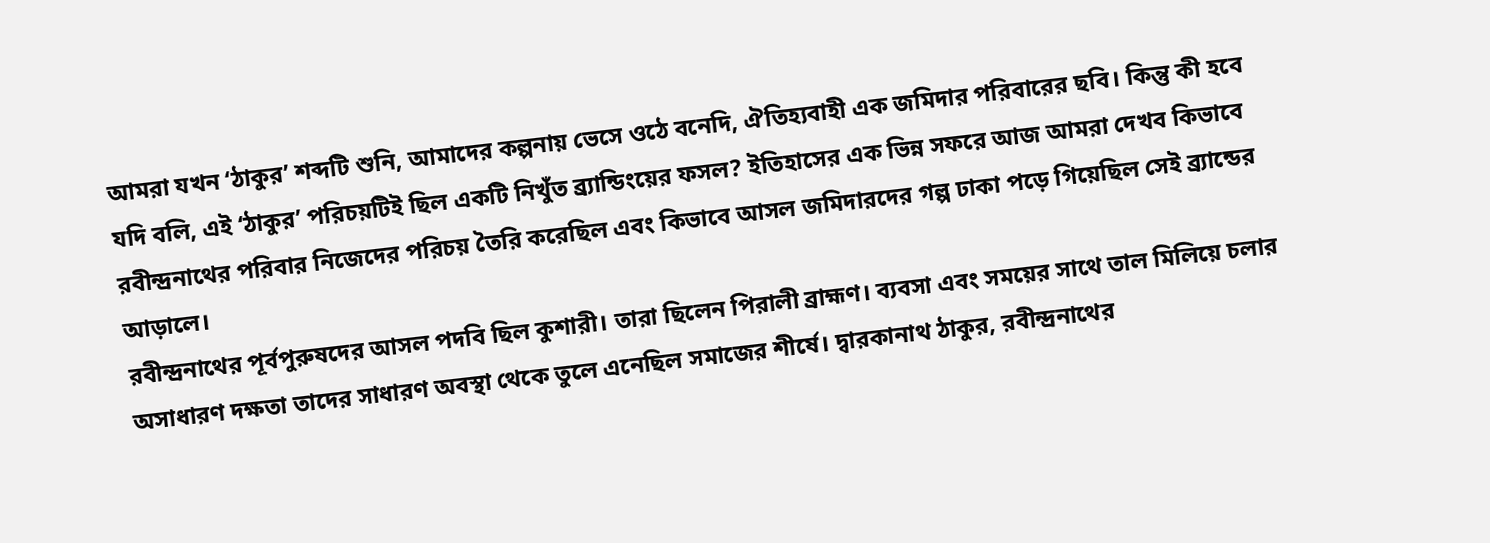আমরা যখন ‘ঠাকুর’ শব্দটি শুনি, আমাদের কল্পনায় ভেসে ওঠে বনেদি, ঐতিহ্যবাহী এক জমিদার পরিবারের ছবি। কিন্তু কী হবে যদি বলি, এই ‘ঠাকুর’ পরিচয়টিই ছিল একটি নিখুঁত ব্র্যান্ডিংয়ের ফসল? ইতিহাসের এক ভিন্ন সফরে আজ আমরা দেখব কিভাবে রবীন্দ্রনাথের পরিবার নিজেদের পরিচয় তৈরি করেছিল এবং কিভাবে আসল জমিদারদের গল্প ঢাকা পড়ে গিয়েছিল সেই ব্র্যান্ডের আড়ালে।
রবীন্দ্রনাথের পূর্বপুরুষদের আসল পদবি ছিল কুশারী। তারা ছিলেন পিরালী ব্রাহ্মণ। ব্যবসা এবং সময়ের সাথে তাল মিলিয়ে চলার অসাধারণ দক্ষতা তাদের সাধারণ অবস্থা থেকে তুলে এনেছিল সমাজের শীর্ষে। দ্বারকানাথ ঠাকুর, রবীন্দ্রনাথের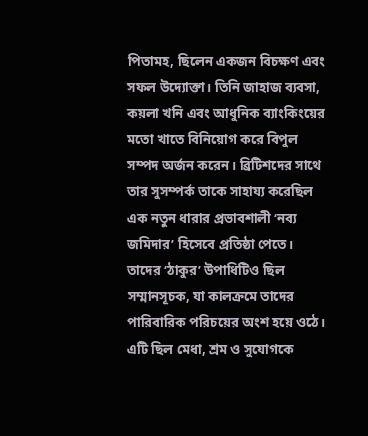পিতামহ, ছিলেন একজন বিচক্ষণ এবং সফল উদ্যোক্তা। তিনি জাহাজ ব্যবসা, কয়লা খনি এবং আধুনিক ব্যাংকিংয়ের মতো খাতে বিনিয়োগ করে বিপুল সম্পদ অর্জন করেন। ব্রিটিশদের সাথে তার সুসম্পর্ক তাকে সাহায্য করেছিল এক নতুন ধারার প্রভাবশালী ‘নব্য জমিদার’ হিসেবে প্রতিষ্ঠা পেতে। তাদের ‘ঠাকুর’ উপাধিটিও ছিল সম্মানসূচক, যা কালক্রমে তাদের পারিবারিক পরিচয়ের অংশ হয়ে ওঠে। এটি ছিল মেধা, শ্রম ও সুযোগকে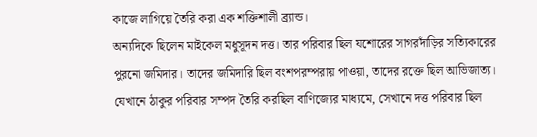কাজে লাগিয়ে তৈরি করা এক শক্তিশালী ব্র্যান্ড।
অন্যদিকে ছিলেন মাইকেল মধুসূদন দত্ত। তার পরিবার ছিল যশোরের সাগরদাঁড়ির সত্যিকারের পুরনো জমিদার। তাদের জমিদারি ছিল বংশপরম্পরায় পাওয়া, তাদের রক্তে ছিল আভিজাত্য। যেখানে ঠাকুর পরিবার সম্পদ তৈরি করছিল বাণিজ্যের মাধ্যমে, সেখানে দত্ত পরিবার ছিল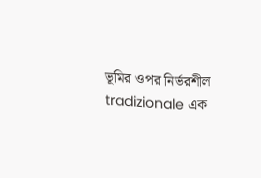ভূমির ওপর নির্ভরশীল tradizionale এক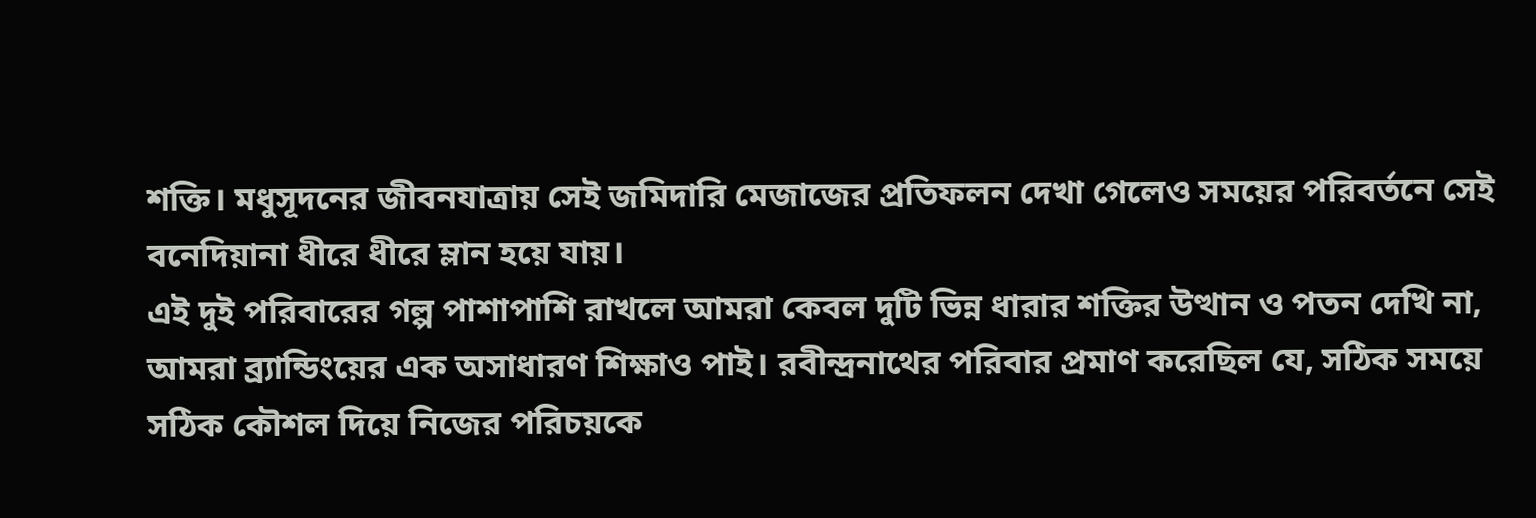শক্তি। মধুসূদনের জীবনযাত্রায় সেই জমিদারি মেজাজের প্রতিফলন দেখা গেলেও সময়ের পরিবর্তনে সেই বনেদিয়ানা ধীরে ধীরে ম্লান হয়ে যায়।
এই দুই পরিবারের গল্প পাশাপাশি রাখলে আমরা কেবল দুটি ভিন্ন ধারার শক্তির উত্থান ও পতন দেখি না, আমরা ব্র্যান্ডিংয়ের এক অসাধারণ শিক্ষাও পাই। রবীন্দ্রনাথের পরিবার প্রমাণ করেছিল যে, সঠিক সময়ে সঠিক কৌশল দিয়ে নিজের পরিচয়কে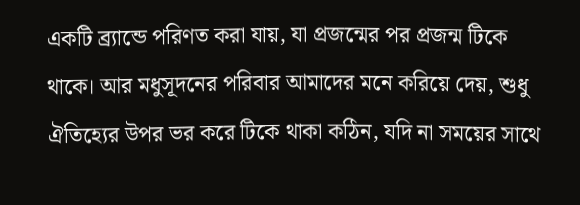একটি ব্র্যান্ডে পরিণত করা যায়, যা প্রজন্মের পর প্রজন্ম টিকে থাকে। আর মধুসূদনের পরিবার আমাদের মনে করিয়ে দেয়, শুধু ঐতিহ্যের উপর ভর করে টিকে থাকা কঠিন, যদি না সময়ের সাথে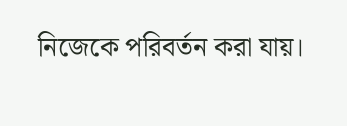নিজেকে পরিবর্তন করা যায়।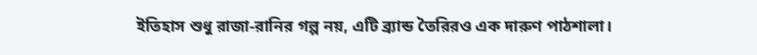ইতিহাস শুধু রাজা-রানির গল্প নয়, এটি ব্র্যান্ড তৈরিরও এক দারুণ পাঠশালা।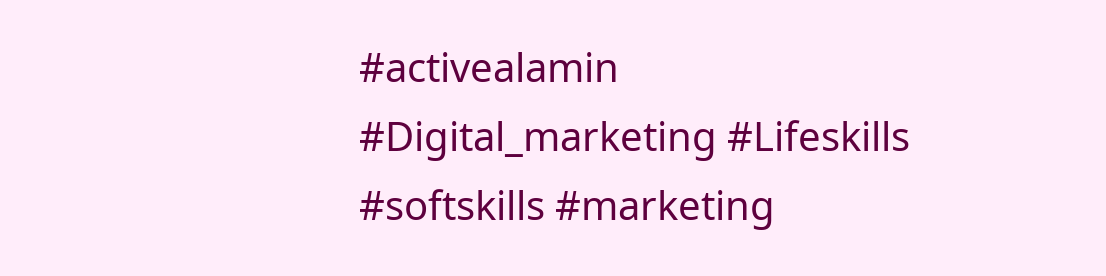#activealamin #Digital_marketing #Lifeskills #softskills #marketing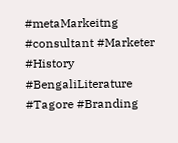#metaMarkeitng #consultant #Marketer #History #BengaliLiterature #Tagore #Branding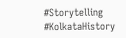#Storytelling #KolkataHistory